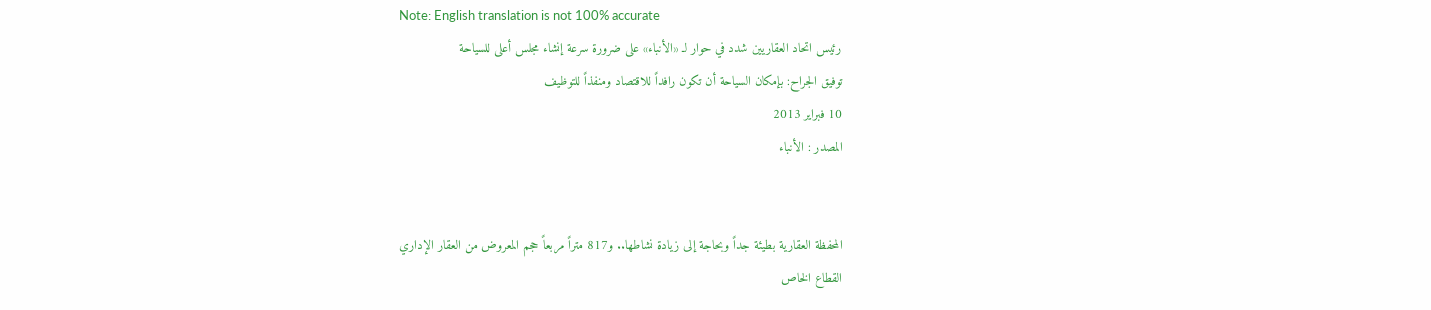Note: English translation is not 100% accurate
رئيس اتحاد العقاريين شدد في حوار لـ «الأنباء» على ضرورة سرعة إنشاء مجلس أعلى للسياحة
توفيق الجراح: بإمكان السياحة أن تكون رافداً للاقتصاد ومنفذاً للتوظيف
10 فبراير 2013
المصدر : الأنباء


المحفظة العقارية بطيئة جداً وبحاجة إلى زيادة نشاطها.. و817 متراً مربعاً حجم المعروض من العقار الإداري
القطاع الخاص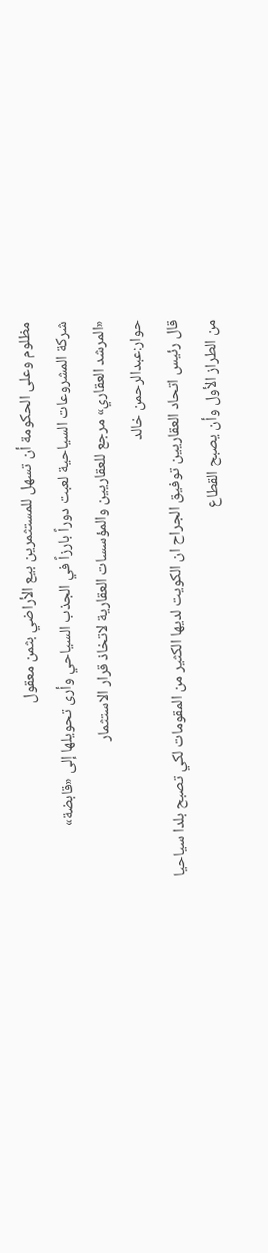مظلوم وعلى الحكومة أن تسهل للمستثمرين بيع الأراضي بثمن معقول
شركة المشروعات السياحية لعبت دوراً بارزاً في الجذب السياحي وأرى تحويلها إلى «قابضة»
«المرشد العقاري» مرجع للعقاريين والمؤسسات العقارية لاتخاذ قرار الاستثمار
حوار:عبدالرحمن خالد
قال رئيس اتحاد العقاريين توفيق الجراح ان الكويت لديها الكثير من المقومات لكي تصبح بلدا سياحيا من الطراز الأول وأن يصبح القطاع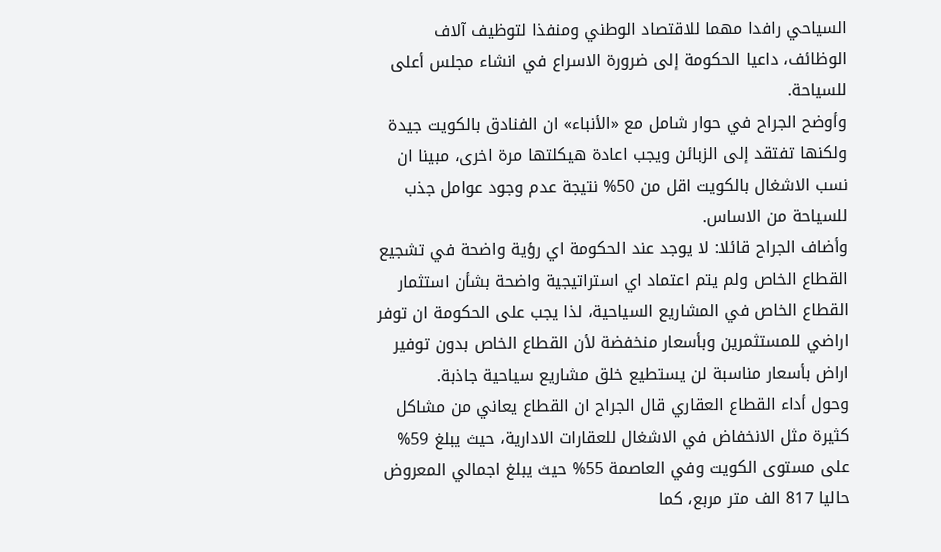السياحي رافدا مهما للاقتصاد الوطني ومنفذا لتوظيف آلاف الوظائف، داعيا الحكومة إلى ضرورة الاسراع في انشاء مجلس أعلى للسياحة.
وأوضح الجراح في حوار شامل مع «الأنباء» ان الفنادق بالكويت جيدة ولكنها تفتقد إلى الزبائن ويجب اعادة هيكلتها مرة اخرى، مبينا ان نسب الاشغال بالكويت اقل من 50% نتيجة عدم وجود عوامل جذب للسياحة من الاساس.
وأضاف الجراح قائلا: لا يوجد عند الحكومة اي رؤية واضحة في تشجيع القطاع الخاص ولم يتم اعتماد اي استراتيجية واضحة بشأن استثمار القطاع الخاص في المشاريع السياحية، لذا يجب على الحكومة ان توفر اراضي للمستثمرين وبأسعار منخفضة لأن القطاع الخاص بدون توفير اراض بأسعار مناسبة لن يستطيع خلق مشاريع سياحية جاذبة.
وحول أداء القطاع العقاري قال الجراح ان القطاع يعاني من مشاكل كثيرة مثل الانخفاض في الاشغال للعقارات الادارية، حيث يبلغ 59% على مستوى الكويت وفي العاصمة 55% حيث يبلغ اجمالي المعروض حاليا 817 الف متر مربع، كما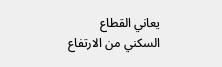يعاني القطاع السكني من الارتفاع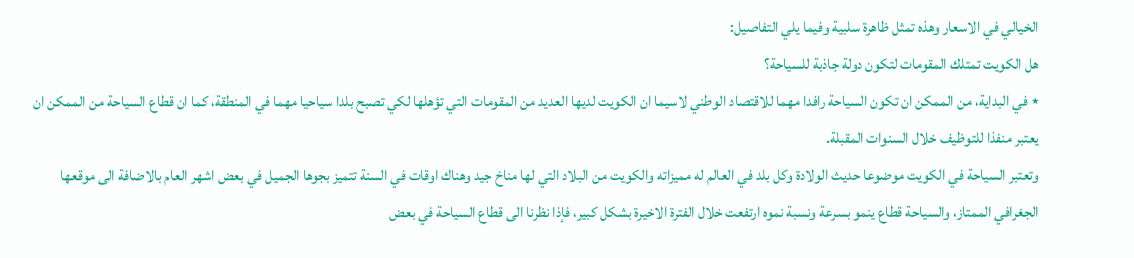الخيالي في الاسعار وهذه تمثل ظاهرة سلبية وفيما يلي التفاصيل:
هل الكويت تمتلك المقومات لتكون دولة جاذبة للسياحة؟
٭ في البداية، من الممكن ان تكون السياحة رافدا مهما للاقتصاد الوطني لاسيما ان الكويت لديها العديد من المقومات التي تؤهلها لكي تصبح بلدا سياحيا مهما في المنطقة، كما ان قطاع السياحة من الممكن ان يعتبر منفذا للتوظيف خلال السنوات المقبلة.
وتعتبر السياحة في الكويت موضوعا حديث الولادة وكل بلد في العالم له مميزاته والكويت من البلاد التي لها مناخ جيد وهناك اوقات في السنة تتميز بجوها الجميل في بعض اشهر العام بالاضافة الى موقعها الجغرافي الممتاز، والسياحة قطاع ينمو بسرعة ونسبة نموه ارتفعت خلال الفترة الاخيرة بشكل كبير، فإذا نظرنا الى قطاع السياحة في بعض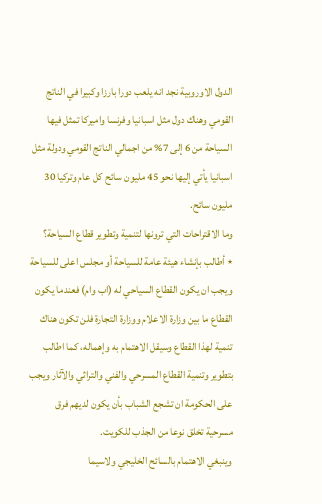الدول الاوروبية نجد انه يلعب دورا بارزا وكبيرا في الناتج القومي وهناك دول مثل اسبانيا وفرنسا واميركا تمثل فيها السياحة من 6 إلى 7% من اجمالي الناتج القومي ودولة مثل اسبانيا يأتي إليها نحو 45 مليون سائح كل عام وتركيا 30 مليون سائح.
وما الاقتراحات التي ترونها لتنمية وتطوير قطاع السياحة؟
٭ أطالب بإنشاء هيئة عامة للسياحة أو مجلس اعلى للسياحة ويجب ان يكون القطاع السياحي له (اب وام) فعندما يكون القطاع ما بين وزارة الاعلام ووزارة التجارة فلن تكون هناك تنمية لهذا القطاع وسيقل الاهتمام به وإهماله، كما اطالب بتطوير وتنمية القطاع المسرحي والفني والتراثي والآثار ويجب على الحكومة ان تشجع الشباب بأن يكون لديهم فرق مسرحية تخلق نوعا من الجذب للكويت.
وينبغي الاهتمام بالسائح الخليجي ولاسيما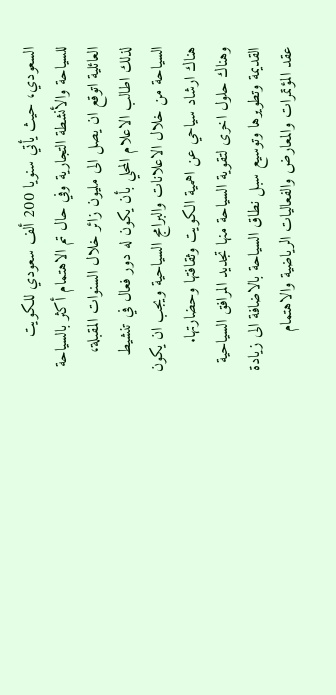السعودي، حيث يأتي سنويا 200 ألف سعودي للكويت للسياحة والأنشطة التجارية وفي حال تم الاهتمام أكثر بالسياحة العائلية اتوقع ان يصل الى مليون زائر خلال السنوات المقبلة، لذلك اطالب الاعلام المحلي بأن يكون له دور فعال في تنشيط السياحة من خلال الاعلانات والبرامج السياحية ويجب ان يكون هناك ارشاد سياحي عن اهمية الكويت وثقافتها وحضارتها.
وهناك حلول اخرى لتقوية السياحة منها تجديد المرافق السياحية القديمة وتطويرها وتوسيع سبل نطاق السياحة بالاضافة الى زيادة عقد المؤتمرات والمعارض والفعاليات الرياضية والاهتمام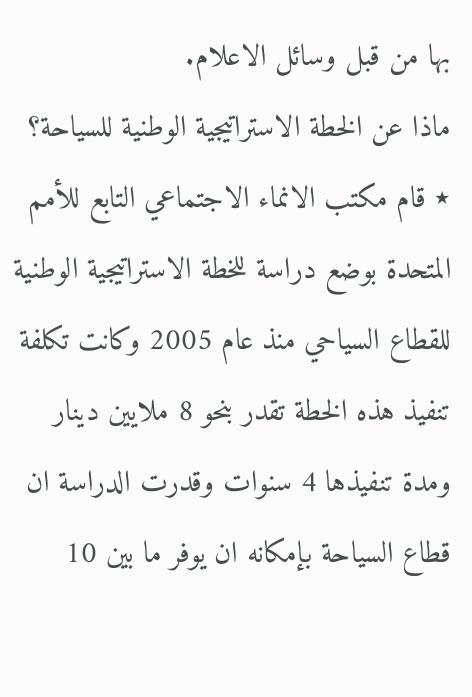بها من قبل وسائل الاعلام.
ماذا عن الخطة الاستراتيجية الوطنية للسياحة؟
٭ قام مكتب الانماء الاجتماعي التابع للأمم المتحدة بوضع دراسة للخطة الاستراتيجية الوطنية للقطاع السياحي منذ عام 2005 وكانت تكلفة تنفيذ هذه الخطة تقدر بنحو 8 ملايين دينار ومدة تنفيذها 4 سنوات وقدرت الدراسة ان قطاع السياحة بإمكانه ان يوفر ما بين 10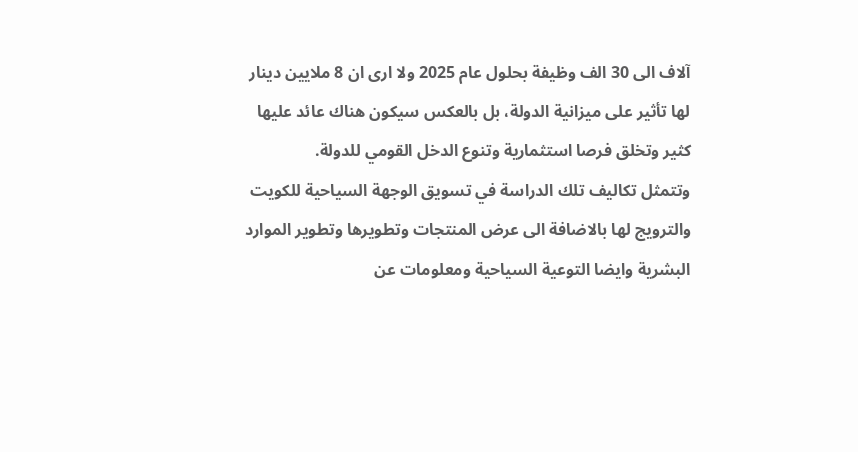آلاف الى 30 الف وظيفة بحلول عام 2025 ولا ارى ان 8 ملايين دينار لها تأثير على ميزانية الدولة، بل بالعكس سيكون هناك عائد عليها كثير وتخلق فرصا استثمارية وتنوع الدخل القومي للدولة.
وتتمثل تكاليف تلك الدراسة في تسويق الوجهة السياحية للكويت والترويج لها بالاضافة الى عرض المنتجات وتطويرها وتطوير الموارد البشرية وايضا التوعية السياحية ومعلومات عن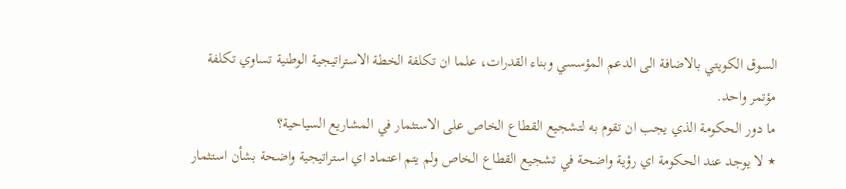السوق الكويتي بالاضافة الى الدعم المؤسسي وبناء القدرات، علما ان تكلفة الخطة الاستراتيجية الوطنية تساوي تكلفة مؤتمر واحد.
ما دور الحكومة الذي يجب ان تقوم به لتشجيع القطاع الخاص على الاستثمار في المشاريع السياحية؟
٭ لا يوجد عند الحكومة اي رؤية واضحة في تشجيع القطاع الخاص ولم يتم اعتماد اي استراتيجية واضحة بشأن استثمار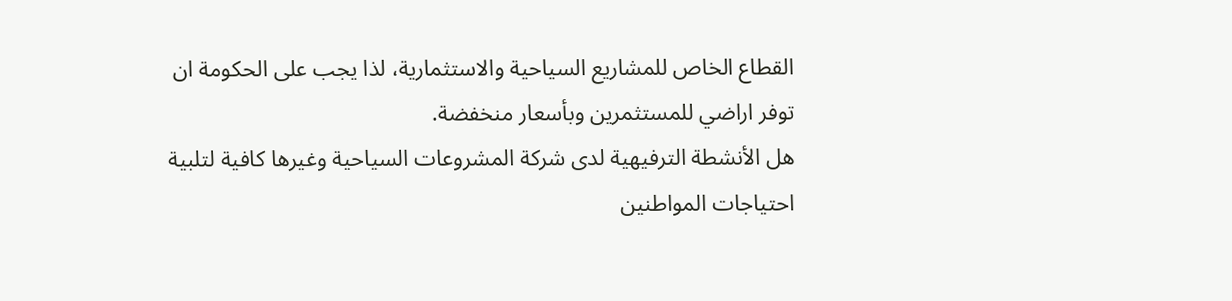القطاع الخاص للمشاريع السياحية والاستثمارية، لذا يجب على الحكومة ان توفر اراضي للمستثمرين وبأسعار منخفضة.
هل الأنشطة الترفيهية لدى شركة المشروعات السياحية وغيرها كافية لتلبية احتياجات المواطنين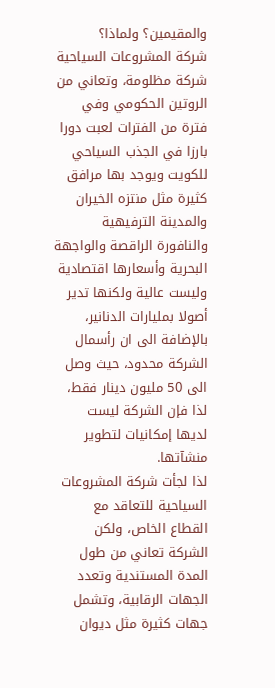والمقيمين؟ ولماذا؟
شركة المشروعات السياحية شركة مظلومة، وتعاني من الروتين الحكومي وفي فترة من الفترات لعبت دورا بارزا في الجذب السياحي للكويت ويوجد بها مرافق كثيرة مثل منتزه الخيران والمدينة الترفيهية والنافورة الراقصة والواجهة البحرية وأسعارها اقتصادية وليست عالية ولكنها تدير أصولا بمليارات الدنانير، بالإضافة الى ان رأسمال الشركة محدود، حيث وصل الى 50 مليون دينار فقط، لذا فإن الشركة ليست لديها إمكانيات لتطوير منشآتها.
لذا لجأت شركة المشروعات السياحية للتعاقد مع القطاع الخاص، ولكن الشركة تعاني من طول المدة المستندية وتعدد الجهات الرقابية، وتشمل جهات كثيرة مثل ديوان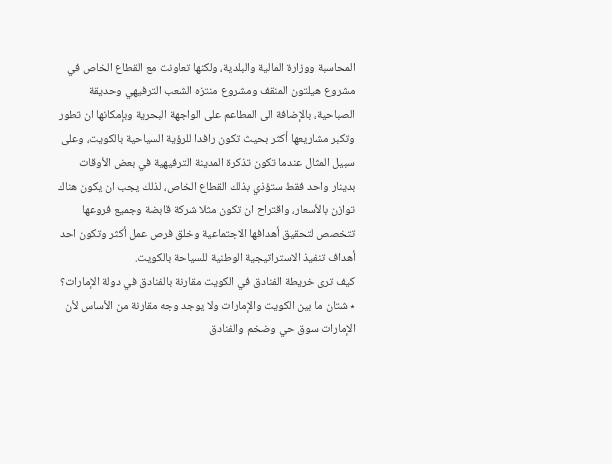المحاسبة ووزارة المالية والبلدية، ولكنها تعاونت مع القطاع الخاص في مشروع هيلتون المنقف ومشروع منتزه الشعب الترفيهي وحديقة الصباحية، بالإضافة الى المطاعم على الواجهة البحرية وبإمكانها ان تطور وتكبر مشاريعها أكثر بحيث تكون رافدا للرؤية السياحية بالكويت، وعلى سبيل المثال عندما تكون تذكرة المدينة الترفيهية في بعض الأوقات بدينار واحد فقط ستؤذي بذلك القطاع الخاص، لذلك يجب ان يكون هناك توازن بالأسعار، واقتراح ان تكون مثلا شركة قابضة وجميع فروعها تتخصص لتحقيق أهدافها الاجتماعية وخلق فرص عمل أكثر وتكون احد أهداف تنفيذ الاستراتيجية الوطنية للسياحة بالكويت.
كيف ترى خريطة الفنادق في الكويت مقارنة بالفنادق في دولة الإمارات؟
٭ شتان ما بين الكويت والإمارات ولا يوجد وجه مقارنة من الأساس لأن الإمارات سوق حي وضخم والفنادق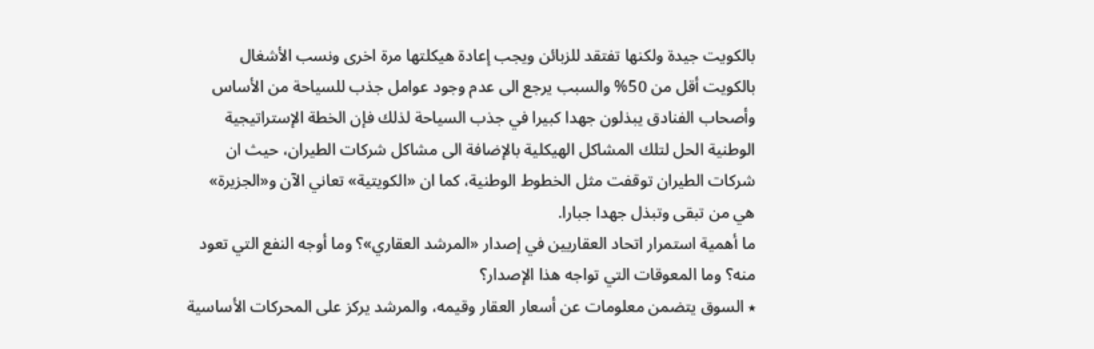بالكويت جيدة ولكنها تفتقد للزبائن ويجب إعادة هيكلتها مرة اخرى ونسب الأشغال بالكويت أقل من 50% والسبب يرجع الى عدم وجود عوامل جذب للسياحة من الأساس وأصحاب الفنادق يبذلون جهدا كبيرا في جذب السياحة لذلك فإن الخطة الإستراتيجية الوطنية الحل لتلك المشاكل الهيكلية بالإضافة الى مشاكل شركات الطيران، حيث ان شركات الطيران توقفت مثل الخطوط الوطنية، كما ان «الكويتية» تعاني الآن و«الجزيرة» هي من تبقى وتبذل جهدا جبارا.
ما أهمية استمرار اتحاد العقاريين في إصدار «المرشد العقاري»؟ وما أوجه النفع التي تعود منه؟ وما المعوقات التي تواجه هذا الإصدار؟
٭ السوق يتضمن معلومات عن أسعار العقار وقيمه، والمرشد يركز على المحركات الأساسية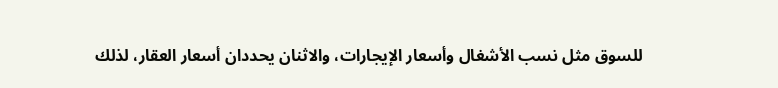للسوق مثل نسب الأشغال وأسعار الإيجارات، والاثنان يحددان أسعار العقار، لذلك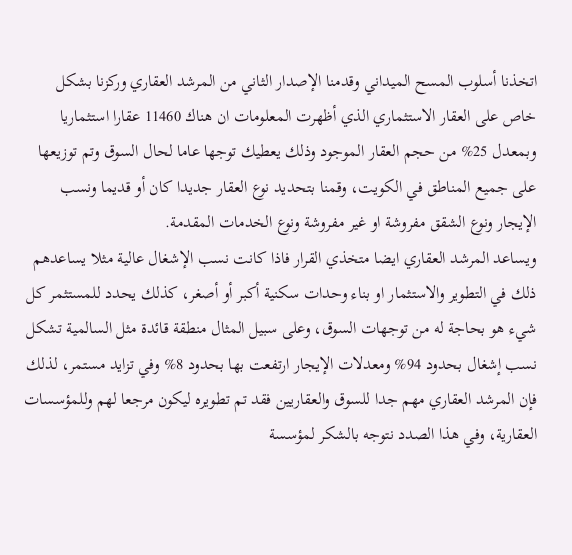اتخذنا أسلوب المسح الميداني وقدمنا الإصدار الثاني من المرشد العقاري وركزنا بشكل خاص على العقار الاستثماري الذي أظهرت المعلومات ان هناك 11460 عقارا استثماريا وبمعدل 25% من حجم العقار الموجود وذلك يعطيك توجها عاما لحال السوق وتم توزيعها على جميع المناطق في الكويت، وقمنا بتحديد نوع العقار جديدا كان أو قديما ونسب الإيجار ونوع الشقق مفروشة او غير مفروشة ونوع الخدمات المقدمة.
ويساعد المرشد العقاري ايضا متخذي القرار فاذا كانت نسب الإشغال عالية مثلا يساعدهم ذلك في التطوير والاستثمار او بناء وحدات سكنية أكبر أو أصغر، كذلك يحدد للمستثمر كل شيء هو بحاجة له من توجهات السوق، وعلى سبيل المثال منطقة قائدة مثل السالمية تشكل نسب إشغال بحدود 94% ومعدلات الإيجار ارتفعت بها بحدود 8% وفي تزايد مستمر، لذلك فإن المرشد العقاري مهم جدا للسوق والعقاريين فقد تم تطويره ليكون مرجعا لهم وللمؤسسات العقارية، وفي هذا الصدد نتوجه بالشكر لمؤسسة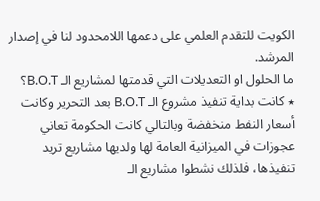الكويت للتقدم العلمي على دعمها اللامحدود لنا في إصدار المرشد.
ما الحلول او التعديلات التي قدمتها لمشاريع الـ B.O.T؟
٭ كانت بداية تنفيذ مشروع الـ B.O.T بعد التحرير وكانت أسعار النفط منخفضة وبالتالي كانت الحكومة تعاني عجوزات في الميزانية العامة لها ولديها مشاريع تريد تنفيذها، فلذلك نشطوا مشاريع الـ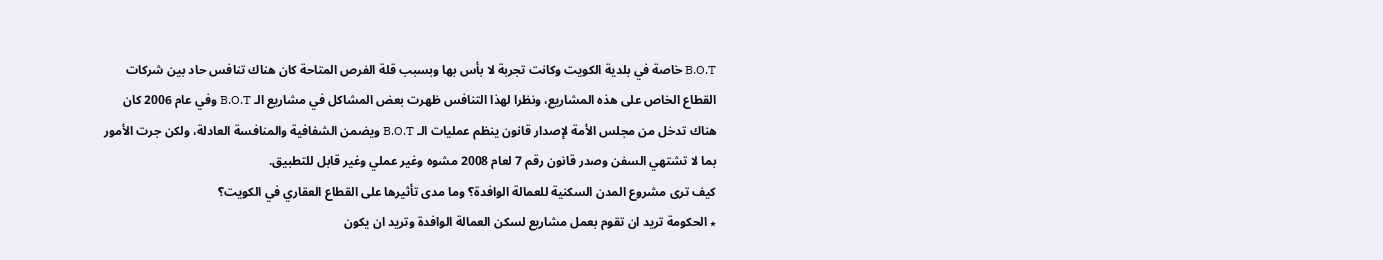B.O.T خاصة في بلدية الكويت وكانت تجربة لا بأس بها وبسبب قلة الفرص المتاحة كان هناك تنافس حاد بين شركات القطاع الخاص على هذه المشاريع، ونظرا لهذا التنافس ظهرت بعض المشاكل في مشاريع الـ B.O.T وفي عام 2006 كان هناك تدخل من مجلس الأمة لإصدار قانون ينظم عمليات الـ B.O.T ويضمن الشفافية والمنافسة العادلة، ولكن جرت الأمور بما لا تشتهي السفن وصدر قانون رقم 7 لعام 2008 مشوه وغير عملي وغير قابل للتطبيق.
كيف ترى مشروع المدن السكنية للعمالة الوافدة؟ وما مدى تأثيرها على القطاع العقاري في الكويت؟
٭ الحكومة تريد ان تقوم بعمل مشاريع لسكن العمالة الوافدة وتريد ان يكون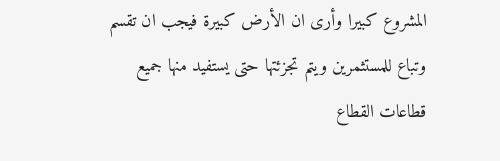المشروع كبيرا وأرى ان الأرض كبيرة فيجب ان تقسم وتباع للمستثمرين ويتم تجزئتها حتى يستفيد منها جميع قطاعات القطاع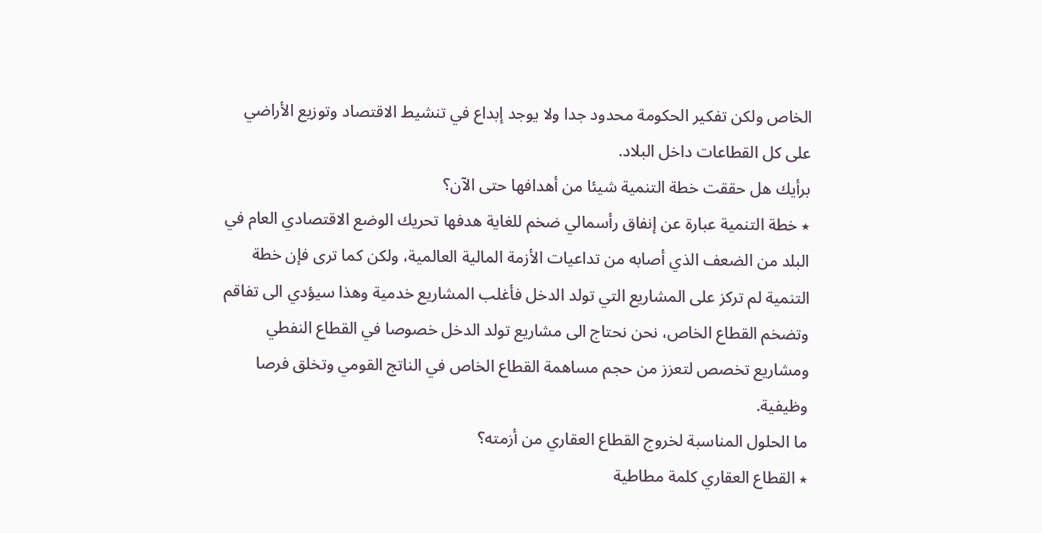الخاص ولكن تفكير الحكومة محدود جدا ولا يوجد إبداع في تنشيط الاقتصاد وتوزيع الأراضي على كل القطاعات داخل البلاد.
برأيك هل حققت خطة التنمية شيئا من أهدافها حتى الآن؟
٭ خطة التنمية عبارة عن إنفاق رأسمالي ضخم للغاية هدفها تحريك الوضع الاقتصادي العام في البلد من الضعف الذي أصابه من تداعيات الأزمة المالية العالمية، ولكن كما ترى فإن خطة التنمية لم تركز على المشاريع التي تولد الدخل فأغلب المشاريع خدمية وهذا سيؤدي الى تفاقم وتضخم القطاع الخاص، نحن نحتاج الى مشاريع تولد الدخل خصوصا في القطاع النفطي ومشاريع تخصص لتعزز من حجم مساهمة القطاع الخاص في الناتج القومي وتخلق فرصا وظيفية.
ما الحلول المناسبة لخروج القطاع العقاري من أزمته؟
٭ القطاع العقاري كلمة مطاطية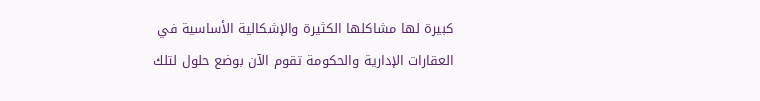كبيرة لها مشاكلها الكثيرة والإشكالية الأساسية في العقارات الإدارية والحكومة تقوم الآن بوضع حلول لتلك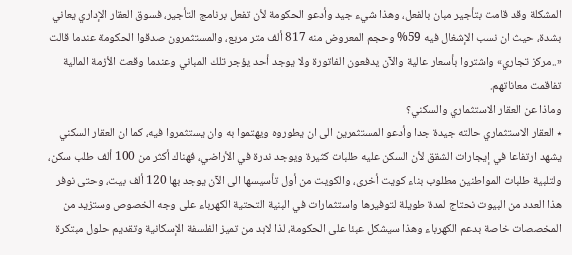المشكلة وقد قامت بتأجير مبان بالفعل، وهذا شيء جيد وأدعو الحكومة لأن تفعل برنامج التأجير، فسوق العقار الإداري يعاني بشدة، حيث ان نسب الإشغال فيه 59% وحجم المعروض منه 817 ألف متر مربع، والمستثمرون صدقوا الحكومة عندما قالت «..مركز تجاري» واشتروا بأسعار عالية والآن يدفعون الفاتورة ولا يوجد أحد يؤجر تلك المباني وعندما وقعت الأزمة المالية تفاقمت معاناتهم.
وماذا عن العقار الاستثماري والسكني؟
٭ العقار الاستثماري حالته جيدة جدا وأدعو المستثمرين الى ان يطوروه ويهتموا به وان يستثمروا فيه، كما ان العقار السكني يشهد ارتفاعا في إيجارات الشقق لأن السكن عليه طلبات كثيرة ويوجد ندرة في الأراضي، فهناك أكثر من 100 ألف طلب سكن، ولتلبية طلبات المواطنين مطلوب بناء كويت أخرى، والكويت من أول تأسيسها الى الآن يوجد بها 120 ألف بيت، وحتى نوفر هذا العدد من البيوت نحتاج لمدة طويلة لتوفيرها واستثمارات في البنية التحتية الكهرباء على وجه الخصوص وستزيد من المخصصات خاصة بدعم الكهرباء وهذا سيشكل عبئا على الحكومة، لذا لابد من تميز الفلسفة الإسكانية وتقديم حلول مبتكرة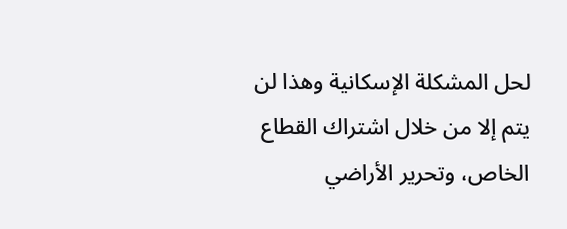لحل المشكلة الإسكانية وهذا لن يتم إلا من خلال اشتراك القطاع الخاص، وتحرير الأراضي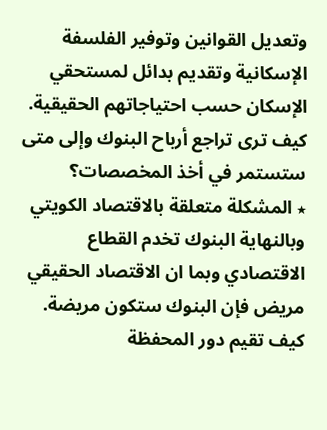وتعديل القوانين وتوفير الفلسفة الإسكانية وتقديم بدائل لمستحقي الإسكان حسب احتياجاتهم الحقيقية.
كيف ترى تراجع أرباح البنوك وإلى متى ستستمر في أخذ المخصصات؟
٭ المشكلة متعلقة بالاقتصاد الكويتي وبالنهاية البنوك تخدم القطاع الاقتصادي وبما ان الاقتصاد الحقيقي مريض فإن البنوك ستكون مريضة.
كيف تقيم دور المحفظة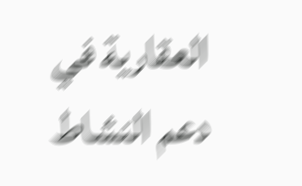العقارية في دعم النشاط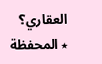العقاري؟
٭ المحفظة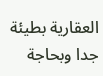العقارية بطيئة جدا وبحاجة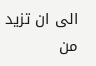الى ان تزيد من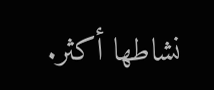نشاطها أكثر.